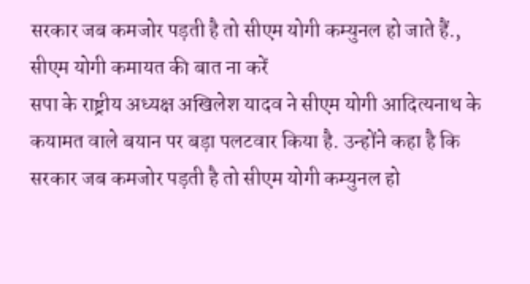सरकार जब कमजोर पड़ती है तो सीएम योगी कम्युनल हो जाते हैं., सीएम योगी कमायत की बात ना करें
सपा के राष्ट्रीय अध्यक्ष अखिलेश यादव ने सीएम योगी आदित्यनाथ के कयामत वाले बयान पर बड़ा पलटवार किया है. उन्होंने कहा है कि सरकार जब कमजोर पड़ती है तो सीएम योगी कम्युनल हो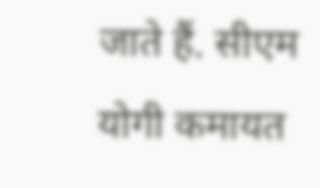जाते हैं. सीएम योगी कमायत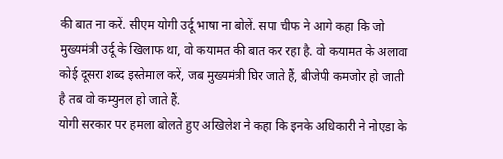की बात ना करें. सीएम योगी उर्दू भाषा ना बोलें. सपा चीफ ने आगे कहा कि जो मुख्यमंत्री उर्दू के खिलाफ था, वो कयामत की बात कर रहा है. वो कयामत के अलावा कोई दूसरा शब्द इस्तेमाल करें, जब मुख्यमंत्री घिर जाते हैं, बीजेपी कमजोर हो जाती है तब वो कम्युनल हो जाते हैं.
योगी सरकार पर हमला बोलते हुए अखिलेश ने कहा कि इनके अधिकारी ने नोएडा के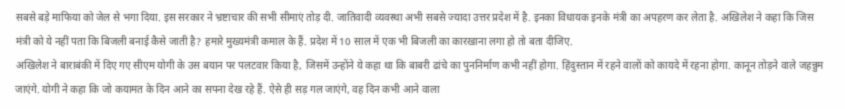सबसे बड़े माफिया को जेल से भगा दिया. इस सरकार ने भ्रष्टाचार की सभी सीमाएं तोड़ दी. जातिवादी व्यवस्था अभी सबसे ज्यादा उत्तर प्रदेश में है. इनका विधायक इनके मंत्री का अपहरण कर लेता है. अखिलेश ने कहा कि जिस मंत्री को ये नहीं पता कि बिजली बनाई कैसे जाती है? हमारे मुख्यमंत्री कमाल के हैं. प्रदेश में 10 साल में एक भी बिजली का कारखाना लगा हो तो बता दीजिए.
अखिलेश ने बाराबंकी में दिए गए सीएम योगी के उस बयान पर पलटवार किया है, जिसमें उन्होंने ये कहा था कि बाबरी ढांचे का पुननिर्माण कभी नहीं होगा. हिंदुस्तान में रहने वालों को कायदे में रहना होगा. कानून तोड़ने वाले जहन्नुम जाएंगे. योगी ने कहा कि जो कयामत के दिन आने का सपना देख रहे हैं. ऐसे ही सड़ गल जाएंगे, वह दिन कभी आने वाला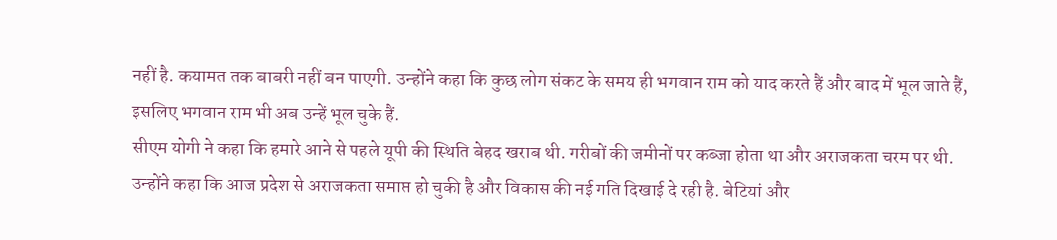नहीं है. कयामत तक बाबरी नहीं बन पाएगी. उन्होंने कहा कि कुछ लोग संकट के समय ही भगवान राम को याद करते हैं और बाद में भूल जाते हैं, इसलिए भगवान राम भी अब उन्हें भूल चुके हैं.
सीएम योगी ने कहा कि हमारे आने से पहले यूपी की स्थिति बेहद खराब थी. गरीबों की जमीनों पर कब्जा होता था और अराजकता चरम पर थी. उन्होंने कहा कि आज प्रदेश से अराजकता समाप्त हो चुकी है और विकास की नई गति दिखाई दे रही है. बेटियां और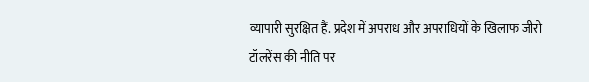व्यापारी सुरक्षित हैं. प्रदेश में अपराध और अपराधियों के खिलाफ जीरो टॉलरेंस की नीति पर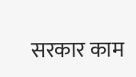सरकार काम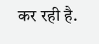कर रही है.